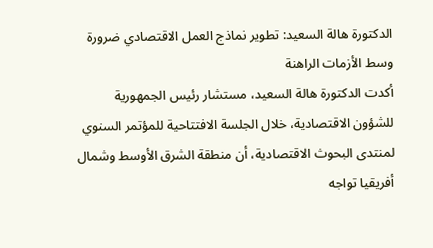الدكتورة هالة السعيد: تطوير نماذج العمل الاقتصادي ضرورة وسط الأزمات الراهنة
أكدت الدكتورة هالة السعيد، مستشار رئيس الجمهورية للشؤون الاقتصادية، خلال الجلسة الافتتاحية للمؤتمر السنوي لمنتدى البحوث الاقتصادية، أن منطقة الشرق الأوسط وشمال أفريقيا تواجه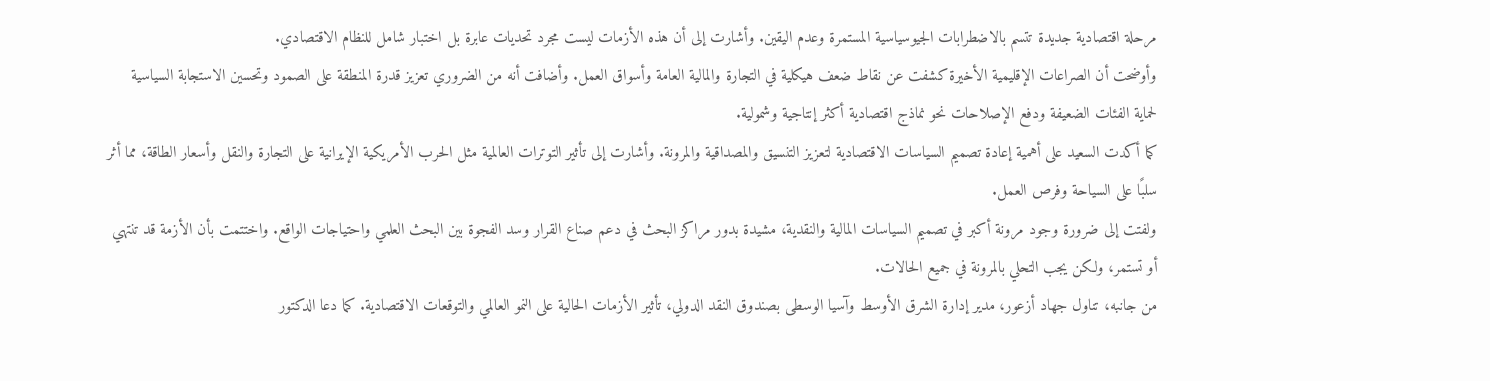مرحلة اقتصادية جديدة تتسم بالاضطرابات الجيوسياسية المستمرة وعدم اليقين. وأشارت إلى أن هذه الأزمات ليست مجرد تحديات عابرة بل اختبار شامل للنظام الاقتصادي.
وأوضحت أن الصراعات الإقليمية الأخيرة كشفت عن نقاط ضعف هيكلية في التجارة والمالية العامة وأسواق العمل. وأضافت أنه من الضروري تعزيز قدرة المنطقة على الصمود وتحسين الاستجابة السياسية لحماية الفئات الضعيفة ودفع الإصلاحات نحو نماذج اقتصادية أكثر إنتاجية وشمولية.
كما أكدت السعيد على أهمية إعادة تصميم السياسات الاقتصادية لتعزيز التنسيق والمصداقية والمرونة. وأشارت إلى تأثير التوترات العالمية مثل الحرب الأمريكية الإيرانية على التجارة والنقل وأسعار الطاقة، مما أثر سلبًا على السياحة وفرص العمل.
ولفتت إلى ضرورة وجود مرونة أكبر في تصميم السياسات المالية والنقدية، مشيدة بدور مراكز البحث في دعم صناع القرار وسد الفجوة بين البحث العلمي واحتياجات الواقع. واختتمت بأن الأزمة قد تنتهي أو تستمر، ولكن يجب التحلي بالمرونة في جميع الحالات.
من جانبه، تناول جهاد أزعور، مدير إدارة الشرق الأوسط وآسيا الوسطى بصندوق النقد الدولي، تأثير الأزمات الحالية على النمو العالمي والتوقعات الاقتصادية. كما دعا الدكتور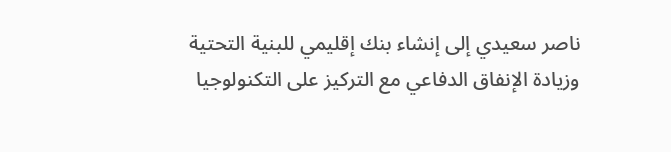ناصر سعيدي إلى إنشاء بنك إقليمي للبنية التحتية وزيادة الإنفاق الدفاعي مع التركيز على التكنولوجيا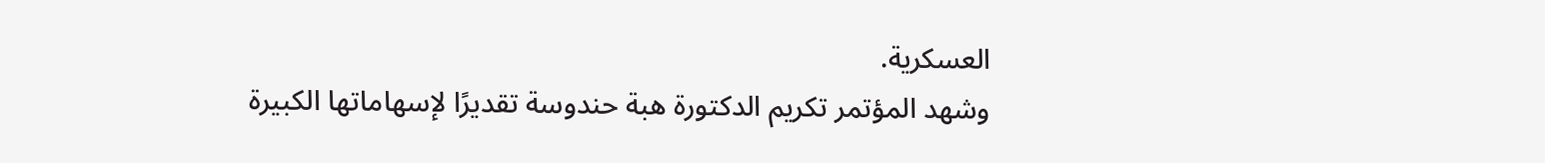العسكرية.
وشهد المؤتمر تكريم الدكتورة هبة حندوسة تقديرًا لإسهاماتها الكبيرة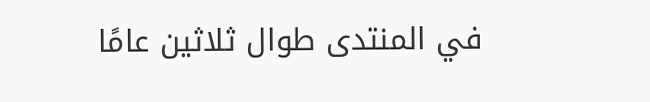في المنتدى طوال ثلاثين عامًا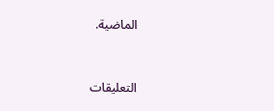الماضية.


التعليقات